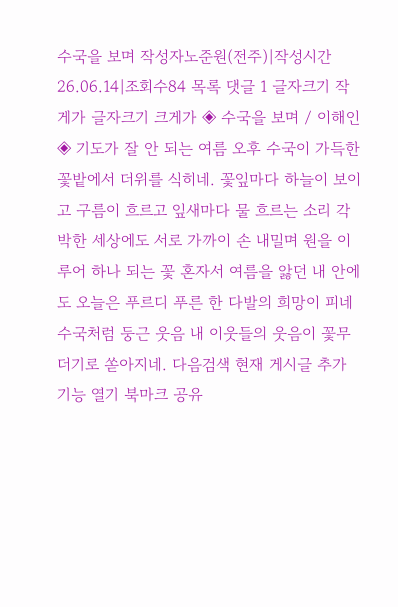수국을 보며 작성자노준원(전주)|작성시간26.06.14|조회수84 목록 댓글 1 글자크기 작게가 글자크기 크게가 ◈ 수국을 보며 / 이해인 ◈ 기도가 잘 안 되는 여름 오후 수국이 가득한 꽃밭에서 더위를 식히네. 꽃잎마다 하늘이 보이고 구름이 흐르고 잎새마다 물 흐르는 소리 각박한 세상에도 서로 가까이 손 내밀며 원을 이루어 하나 되는 꽃 혼자서 여름을 앓던 내 안에도 오늘은 푸르디 푸른 한 다발의 희망이 피네 수국처럼 둥근 웃음 내 이웃들의 웃음이 꽃무더기로 쏟아지네. 다음검색 현재 게시글 추가 기능 열기 북마크 공유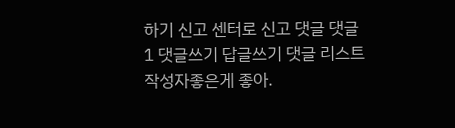하기 신고 센터로 신고 댓글 댓글 1 댓글쓰기 답글쓰기 댓글 리스트 작성자좋은게 좋아.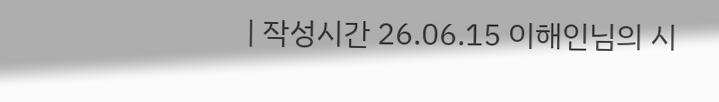| 작성시간 26.06.15 이해인님의 시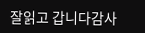잘읽고 갑니다감사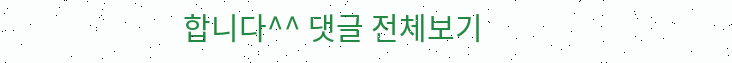합니다^^ 댓글 전체보기